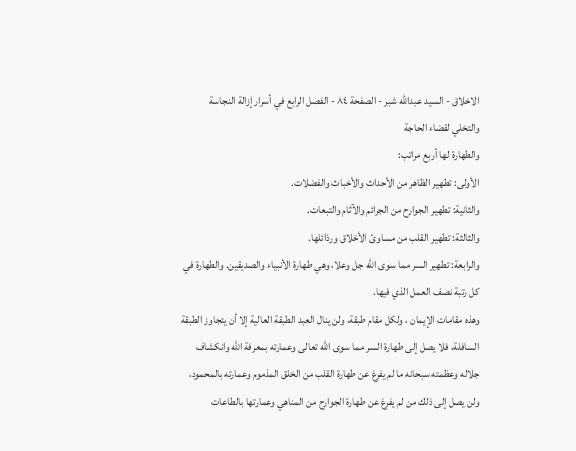الاخلاق - السید عبدالله شبر - الصفحة ٨٤ - الفصل الرابع في أسرار إزالة النجاسة والتخلي لقضاء الحاجة
والطهارة لها أربع مراتب:
الأولى: تطهير الظاهر من الأحداث والأخباث والفضلات.
والثانية: تطهير الجوارح من الجرائم والآثام والتبعات.
والثالثة: تطهير القلب من مساوئ الأخلاق ورذائلها.
والرابعة: تطهير السر مما سوى الله جل وعلا، وهي طهارة الأنبياء والصديقين. والطهارة في كل رتبة نصف العمل الذي فيها.
وهذه مقامات الإيمان ، ولكل مقام طبقة، ولن ينال العبد الطبقة العالية إلا أن يتجاوز الطبقة السافلة، فلا يصل إلى طهارة السر مما سوى الله تعالى وعمارته بمعرفة الله وانكشاف جلاله وعظمته سبحانه ما لم يفرغ عن طهارة القلب من الخلق المذموم وعمارته بالمحمود، ولن يصل إلى ذلك من لم يفرغ عن طهارة الجوارح من المناهي وعمارتها بالطاعات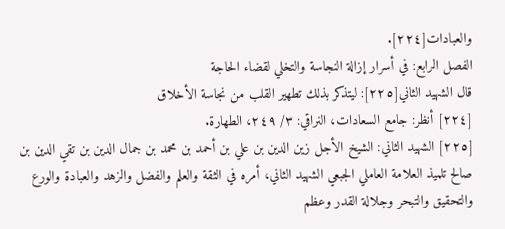والعبادات[٢٢٤].
الفصل الرابع: في أسرار إزالة النجاسة والتخلي لقضاء الحاجة
قال الشهيد الثاني[٢٢٥]: ليتذكر بذلك تطهير القلب من نجاسة الأخلاق
[٢٢٤] أنظر: جامع السعادات، النراقي: ٣/ ٢٤٩، الطهارة.
[٢٢٥] الشهيد الثاني: الشيخ الأجل زين الدين بن علي بن أحمد بن محمد بن جمال الدين بن تقي الدين بن صالح تلميذ العلامة العاملي الجبعي الشهيد الثاني، أمره في الثقة والعلم والفضل والزهد والعبادة والورع والتحقيق والتبحر وجلالة القدر وعظم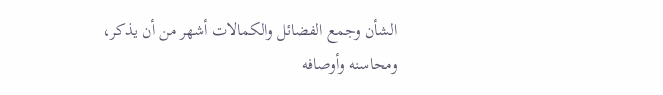الشأن وجمع الفضائل والكمالات أشهر من أن يذكر، ومحاسنه وأوصافه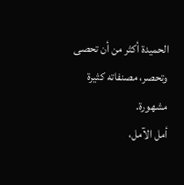الحميدة أكثر من أن تحصى وتحصر، مصنفاته كثيرة مشهورة.
أمل الآمل،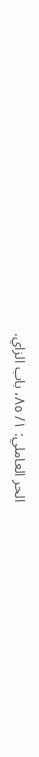الحر العاملي: ١/ ٨٥، باب الزاي.